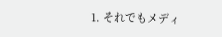1. それでもメディ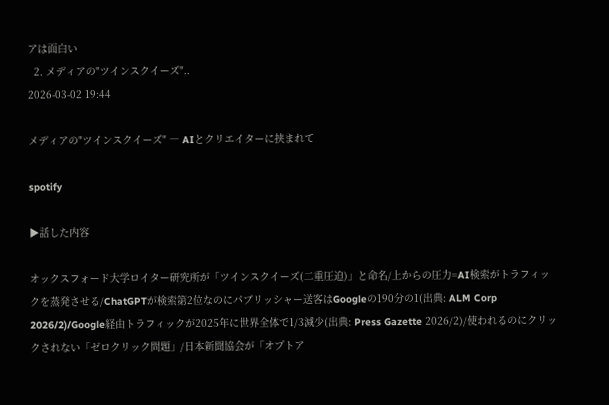アは面白い
  2. メディアの"ツインスクイーズ"..
2026-03-02 19:44

メディアの"ツインスクイーズ" ― AIとクリエイターに挟まれて

spotify

▶話した内容

オックスフォード大学ロイター研究所が「ツインスクイーズ(二重圧迫)」と命名/上からの圧力=AI検索がトラフィックを蒸発させる/ChatGPTが検索第2位なのにパブリッシャー送客はGoogleの190分の1(出典: ALM Corp 2026/2)/Google経由トラフィックが2025年に世界全体で1/3減少(出典: Press Gazette 2026/2)/使われるのにクリックされない「ゼロクリック問題」/日本新聞協会が「オプトア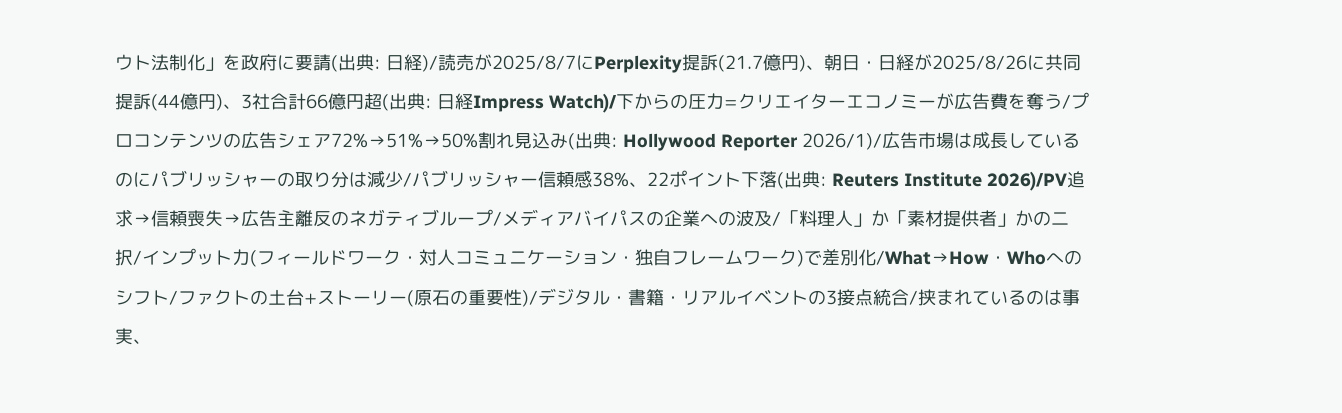ウト法制化」を政府に要請(出典: 日経)/読売が2025/8/7にPerplexity提訴(21.7億円)、朝日・日経が2025/8/26に共同提訴(44億円)、3社合計66億円超(出典: 日経Impress Watch)/下からの圧力=クリエイターエコノミーが広告費を奪う/プロコンテンツの広告シェア72%→51%→50%割れ見込み(出典: Hollywood Reporter 2026/1)/広告市場は成長しているのにパブリッシャーの取り分は減少/パブリッシャー信頼感38%、22ポイント下落(出典: Reuters Institute 2026)/PV追求→信頼喪失→広告主離反のネガティブループ/メディアバイパスの企業への波及/「料理人」か「素材提供者」かの二択/インプット力(フィールドワーク・対人コミュニケーション・独自フレームワーク)で差別化/What→How・Whoへのシフト/ファクトの土台+ストーリー(原石の重要性)/デジタル・書籍・リアルイベントの3接点統合/挟まれているのは事実、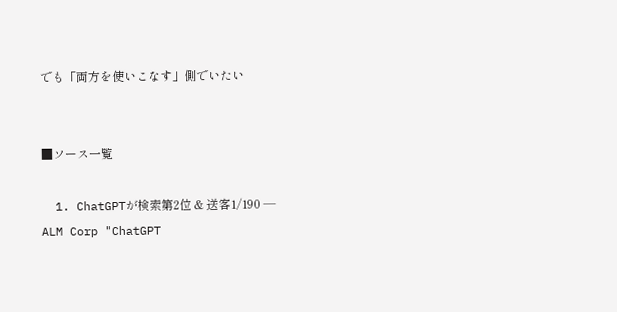でも「両方を使いこなす」側でいたい


■ソース一覧

  1. ChatGPTが検索第2位 & 送客1/190 — ALM Corp "ChatGPT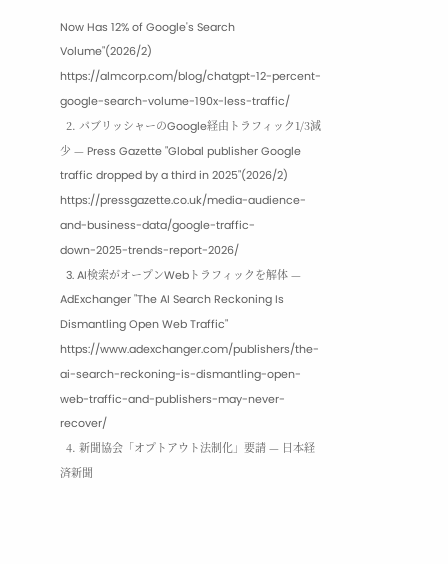Now Has 12% of Google's Search Volume"(2026/2) https://almcorp.com/blog/chatgpt-12-percent-google-search-volume-190x-less-traffic/
  2. パブリッシャーのGoogle経由トラフィック1/3減少 — Press Gazette "Global publisher Google traffic dropped by a third in 2025"(2026/2) https://pressgazette.co.uk/media-audience-and-business-data/google-traffic-down-2025-trends-report-2026/
  3. AI検索がオープンWebトラフィックを解体 — AdExchanger "The AI Search Reckoning Is Dismantling Open Web Traffic" https://www.adexchanger.com/publishers/the-ai-search-reckoning-is-dismantling-open-web-traffic-and-publishers-may-never-recover/
  4. 新聞協会「オプトアウト法制化」要請 — 日本経済新聞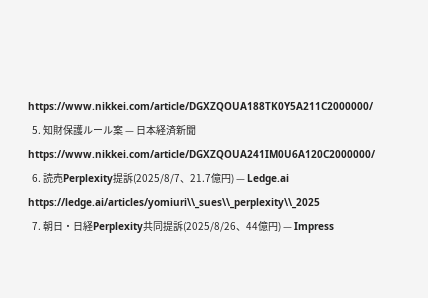https://www.nikkei.com/article/DGXZQOUA188TK0Y5A211C2000000/
  5. 知財保護ルール案 — 日本経済新聞 https://www.nikkei.com/article/DGXZQOUA241IM0U6A120C2000000/
  6. 読売Perplexity提訴(2025/8/7、21.7億円) — Ledge.ai https://ledge.ai/articles/yomiuri\\_sues\\_perplexity\\_2025
  7. 朝日・日経Perplexity共同提訴(2025/8/26、44億円) — Impress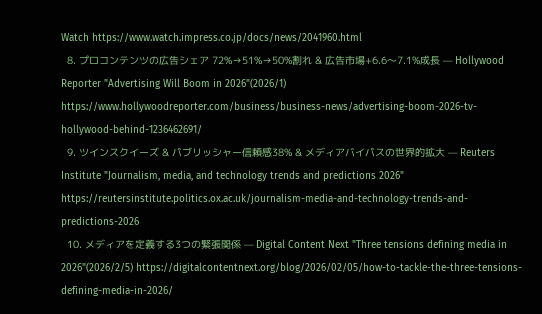Watch https://www.watch.impress.co.jp/docs/news/2041960.html
  8. プロコンテンツの広告シェア 72%→51%→50%割れ & 広告市場+6.6〜7.1%成長 — Hollywood Reporter "Advertising Will Boom in 2026"(2026/1) https://www.hollywoodreporter.com/business/business-news/advertising-boom-2026-tv-hollywood-behind-1236462691/
  9. ツインスクイーズ & パブリッシャー信頼感38% & メディアバイパスの世界的拡大 — Reuters Institute "Journalism, media, and technology trends and predictions 2026" https://reutersinstitute.politics.ox.ac.uk/journalism-media-and-technology-trends-and-predictions-2026
  10. メディアを定義する3つの緊張関係 — Digital Content Next "Three tensions defining media in 2026"(2026/2/5) https://digitalcontentnext.org/blog/2026/02/05/how-to-tackle-the-three-tensions-defining-media-in-2026/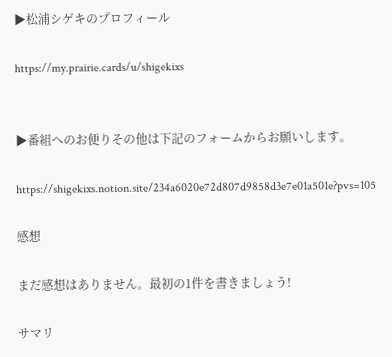▶松浦シゲキのプロフィール

https://my.prairie.cards/u/shigekixs


▶番組へのお便りその他は下記のフォームからお願いします。

https://shigekixs.notion.site/234a6020e72d807d9858d3e7e01a501e?pvs=105

感想

まだ感想はありません。最初の1件を書きましょう!

サマリ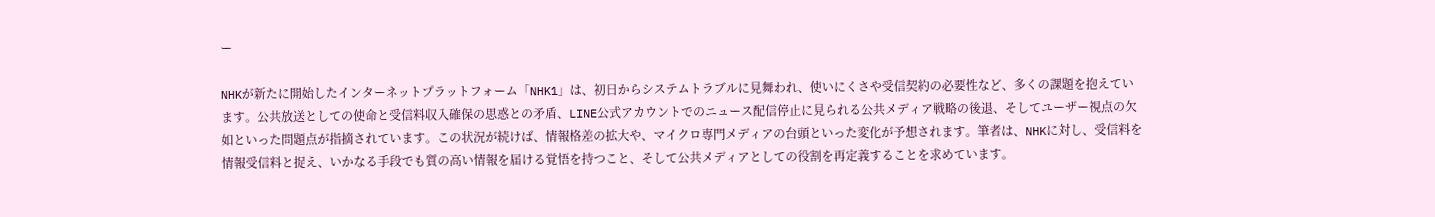ー

NHKが新たに開始したインターネットプラットフォーム「NHK1」は、初日からシステムトラブルに見舞われ、使いにくさや受信契約の必要性など、多くの課題を抱えています。公共放送としての使命と受信料収入確保の思惑との矛盾、LINE公式アカウントでのニュース配信停止に見られる公共メディア戦略の後退、そしてユーザー視点の欠如といった問題点が指摘されています。この状況が続けば、情報格差の拡大や、マイクロ専門メディアの台頭といった変化が予想されます。筆者は、NHKに対し、受信料を情報受信料と捉え、いかなる手段でも質の高い情報を届ける覚悟を持つこと、そして公共メディアとしての役割を再定義することを求めています。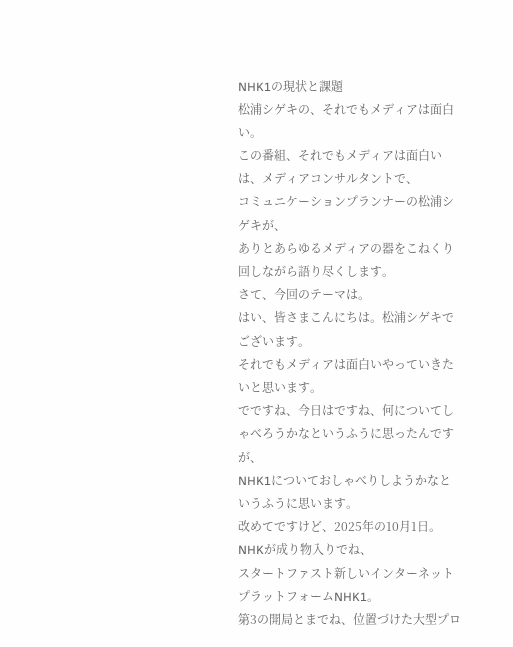NHK1の現状と課題
松浦シゲキの、それでもメディアは面白い。
この番組、それでもメディアは面白いは、メディアコンサルタントで、
コミュニケーションプランナーの松浦シゲキが、
ありとあらゆるメディアの器をこねくり回しながら語り尽くします。
さて、今回のテーマは。
はい、皆さまこんにちは。松浦シゲキでございます。
それでもメディアは面白いやっていきたいと思います。
でですね、今日はですね、何についてしゃべろうかなというふうに思ったんですが、
NHK1についておしゃべりしようかなというふうに思います。
改めてですけど、2025年の10月1日。
NHKが成り物入りでね、
スタートファスト新しいインターネットプラットフォームNHK1。
第3の開局とまでね、位置づけた大型プロ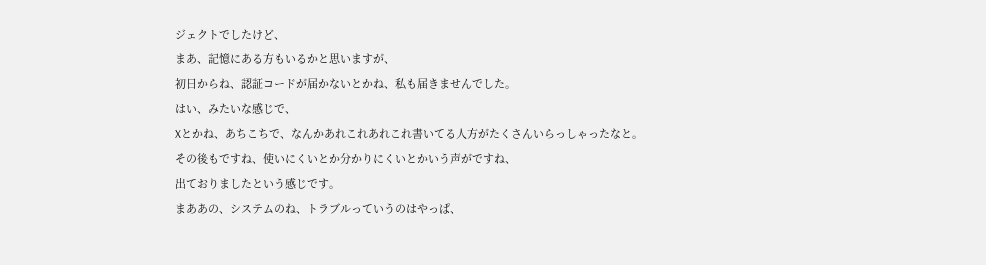ジェクトでしたけど、
まあ、記憶にある方もいるかと思いますが、
初日からね、認証コードが届かないとかね、私も届きませんでした。
はい、みたいな感じで、
Xとかね、あちこちで、なんかあれこれあれこれ書いてる人方がたくさんいらっしゃったなと。
その後もですね、使いにくいとか分かりにくいとかいう声がですね、
出ておりましたという感じです。
まああの、システムのね、トラブルっていうのはやっぱ、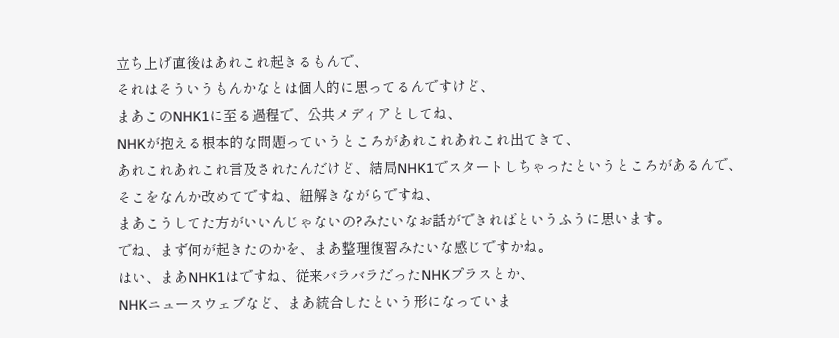立ち上げ直後はあれこれ起きるもんで、
それはそういうもんかなとは個人的に思ってるんですけど、
まあこのNHK1に至る過程で、公共メディアとしてね、
NHKが抱える根本的な問題っていうところがあれこれあれこれ出てきて、
あれこれあれこれ言及されたんだけど、結局NHK1でスタートしちゃったというところがあるんで、
そこをなんか改めてですね、紐解きながらですね、
まあこうしてた方がいいんじゃないの?みたいなお話ができればというふうに思います。
でね、まず何が起きたのかを、まあ整理復習みたいな感じですかね。
はい、まあNHK1はですね、従来バラバラだったNHKプラスとか、
NHKニュースウェブなど、まあ統合したという形になっていま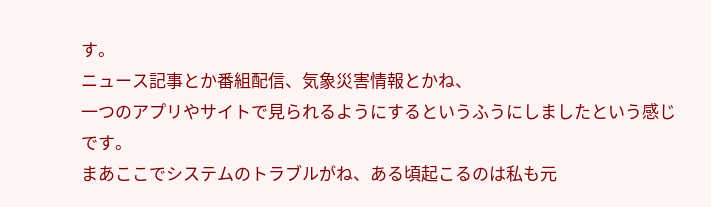す。
ニュース記事とか番組配信、気象災害情報とかね、
一つのアプリやサイトで見られるようにするというふうにしましたという感じです。
まあここでシステムのトラブルがね、ある頃起こるのは私も元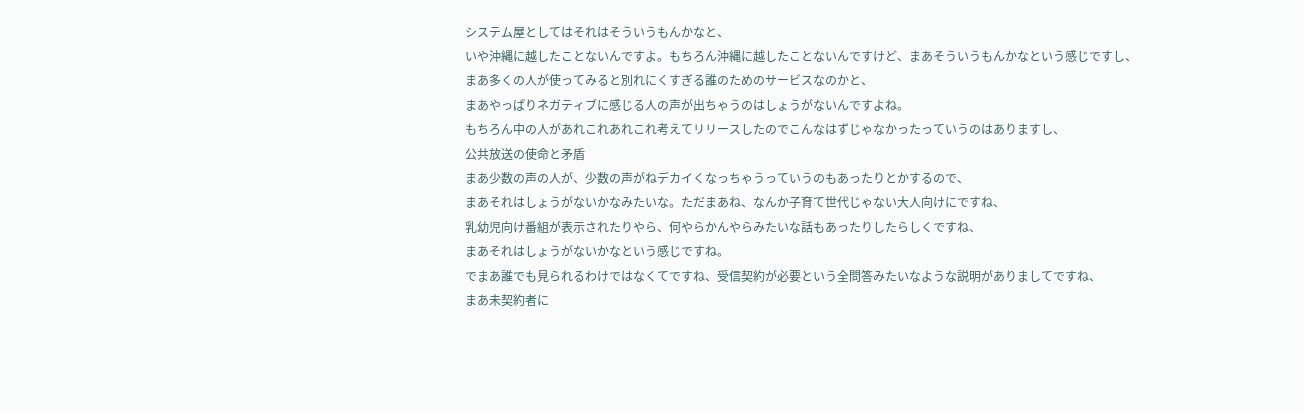システム屋としてはそれはそういうもんかなと、
いや沖縄に越したことないんですよ。もちろん沖縄に越したことないんですけど、まあそういうもんかなという感じですし、
まあ多くの人が使ってみると別れにくすぎる誰のためのサービスなのかと、
まあやっぱりネガティブに感じる人の声が出ちゃうのはしょうがないんですよね。
もちろん中の人があれこれあれこれ考えてリリースしたのでこんなはずじゃなかったっていうのはありますし、
公共放送の使命と矛盾
まあ少数の声の人が、少数の声がねデカイくなっちゃうっていうのもあったりとかするので、
まあそれはしょうがないかなみたいな。ただまあね、なんか子育て世代じゃない大人向けにですね、
乳幼児向け番組が表示されたりやら、何やらかんやらみたいな話もあったりしたらしくですね、
まあそれはしょうがないかなという感じですね。
でまあ誰でも見られるわけではなくてですね、受信契約が必要という全問答みたいなような説明がありましてですね、
まあ未契約者に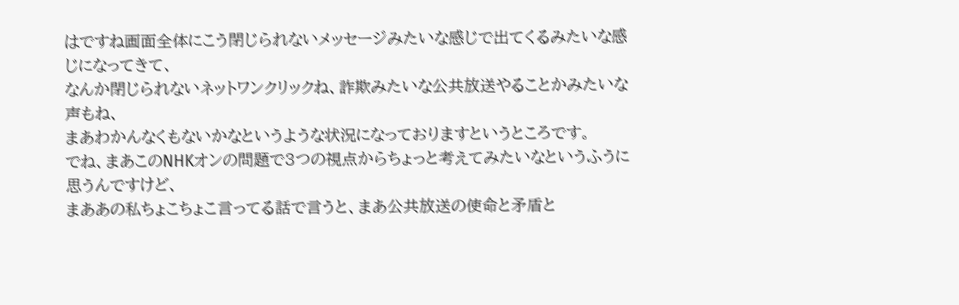はですね画面全体にこう閉じられないメッセージみたいな感じで出てくるみたいな感じになってきて、
なんか閉じられないネットワンクリックね、詐欺みたいな公共放送やることかみたいな声もね、
まあわかんなくもないかなというような状況になっておりますというところです。
でね、まあこのNHKオンの問題で3つの視点からちょっと考えてみたいなというふうに思うんですけど、
まああの私ちょこちょこ言ってる話で言うと、まあ公共放送の使命と矛盾と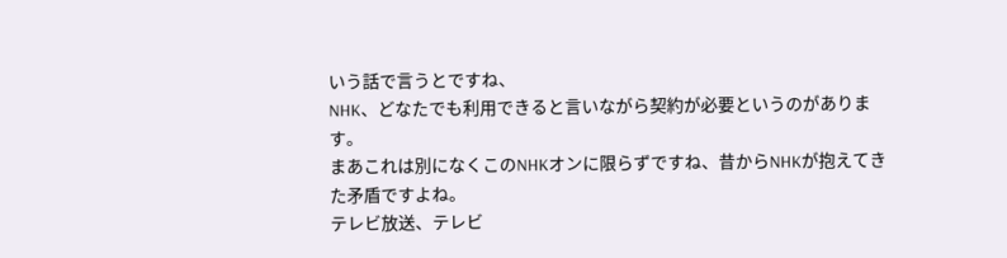いう話で言うとですね、
NHK、どなたでも利用できると言いながら契約が必要というのがあります。
まあこれは別になくこのNHKオンに限らずですね、昔からNHKが抱えてきた矛盾ですよね。
テレビ放送、テレビ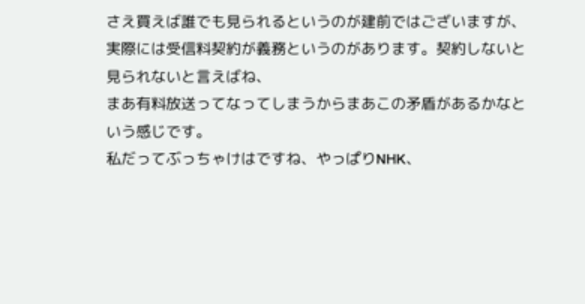さえ買えば誰でも見られるというのが建前ではございますが、
実際には受信料契約が義務というのがあります。契約しないと見られないと言えばね、
まあ有料放送ってなってしまうからまあこの矛盾があるかなという感じです。
私だってぶっちゃけはですね、やっぱりNHK、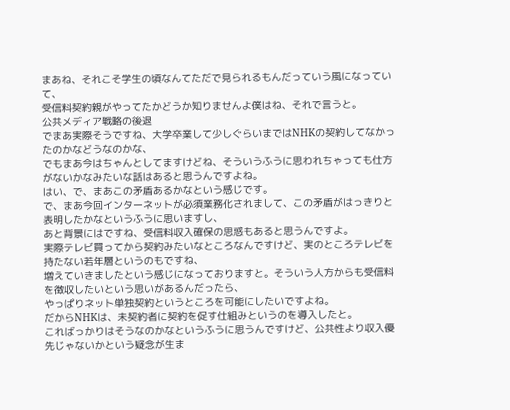まあね、それこそ学生の頃なんてただで見られるもんだっていう風になっていて、
受信料契約親がやってたかどうか知りませんよ僕はね、それで言うと。
公共メディア戦略の後退
でまあ実際そうですね、大学卒業して少しぐらいまではNHKの契約してなかったのかなどうなのかな、
でもまあ今はちゃんとしてますけどね、そういうふうに思われちゃっても仕方がないかなみたいな話はあると思うんですよね。
はい、で、まあこの矛盾あるかなという感じです。
で、まあ今回インターネットが必須業務化されまして、この矛盾がはっきりと表明したかなというふうに思いますし、
あと背景にはですね、受信料収入確保の思惑もあると思うんですよ。
実際テレビ買ってから契約みたいなところなんですけど、実のところテレビを持たない若年層というのもですね、
増えていきましたという感じになっておりますと。そういう人方からも受信料を徴収したいという思いがあるんだったら、
やっぱりネット単独契約というところを可能にしたいですよね。
だからNHKは、未契約者に契約を促す仕組みというのを導入したと。
こればっかりはそうなのかなというふうに思うんですけど、公共性より収入優先じゃないかという疑念が生ま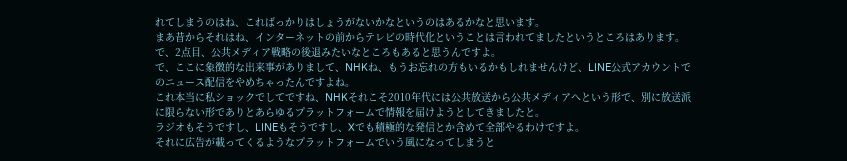れてしまうのはね、こればっかりはしょうがないかなというのはあるかなと思います。
まあ昔からそれはね、インターネットの前からテレビの時代化ということは言われてましたというところはあります。
で、2点目、公共メディア戦略の後退みたいなところもあると思うんですよ。
で、ここに象徴的な出来事がありまして、NHKね、もうお忘れの方もいるかもしれませんけど、LINE公式アカウントでのニュース配信をやめちゃったんですよね。
これ本当に私ショックでしてですね、NHKそれこそ2010年代には公共放送から公共メディアへという形で、別に放送派に限らない形でありとあらゆるプラットフォームで情報を届けようとしてきましたと。
ラジオもそうですし、LINEもそうですし、Xでも積極的な発信とか含めて全部やるわけですよ。
それに広告が載ってくるようなプラットフォームでいう風になってしまうと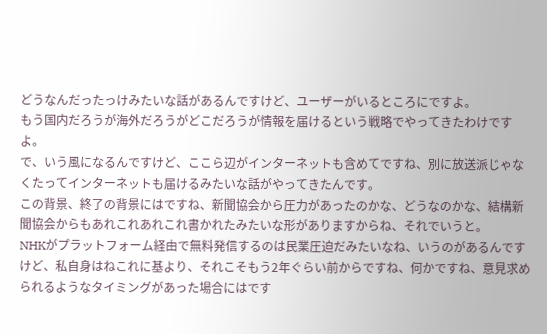どうなんだったっけみたいな話があるんですけど、ユーザーがいるところにですよ。
もう国内だろうが海外だろうがどこだろうが情報を届けるという戦略でやってきたわけですよ。
で、いう風になるんですけど、ここら辺がインターネットも含めてですね、別に放送派じゃなくたってインターネットも届けるみたいな話がやってきたんです。
この背景、終了の背景にはですね、新聞協会から圧力があったのかな、どうなのかな、結構新聞協会からもあれこれあれこれ書かれたみたいな形がありますからね、それでいうと。
NHKがプラットフォーム経由で無料発信するのは民業圧迫だみたいなね、いうのがあるんですけど、私自身はねこれに基より、それこそもう2年ぐらい前からですね、何かですね、意見求められるようなタイミングがあった場合にはです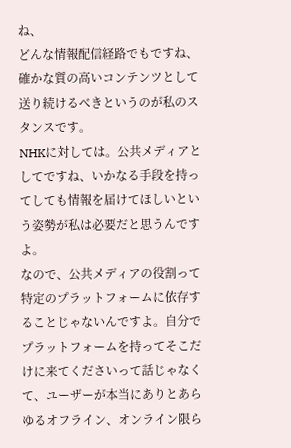ね、
どんな情報配信経路でもですね、確かな質の高いコンテンツとして送り続けるべきというのが私のスタンスです。
NHKに対しては。公共メディアとしてですね、いかなる手段を持ってしても情報を届けてほしいという姿勢が私は必要だと思うんですよ。
なので、公共メディアの役割って特定のプラットフォームに依存することじゃないんですよ。自分でプラットフォームを持ってそこだけに来てくださいって話じゃなくて、ユーザーが本当にありとあらゆるオフライン、オンライン限ら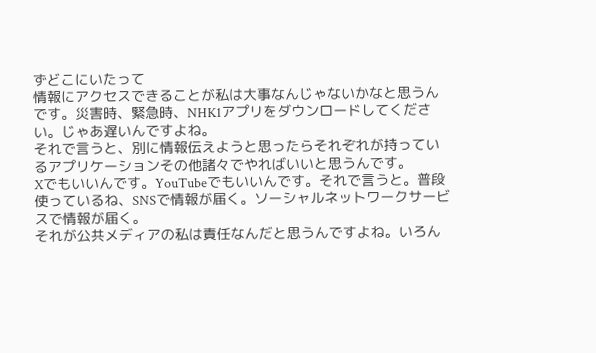ずどこにいたって
情報にアクセスできることが私は大事なんじゃないかなと思うんです。災害時、緊急時、NHK1アプリをダウンロードしてください。じゃあ遅いんですよね。
それで言うと、別に情報伝えようと思ったらそれぞれが持っているアプリケーションその他諸々でやればいいと思うんです。
Xでもいいんです。YouTubeでもいいんです。それで言うと。普段使っているね、SNSで情報が届く。ソーシャルネットワークサービスで情報が届く。
それが公共メディアの私は責任なんだと思うんですよね。いろん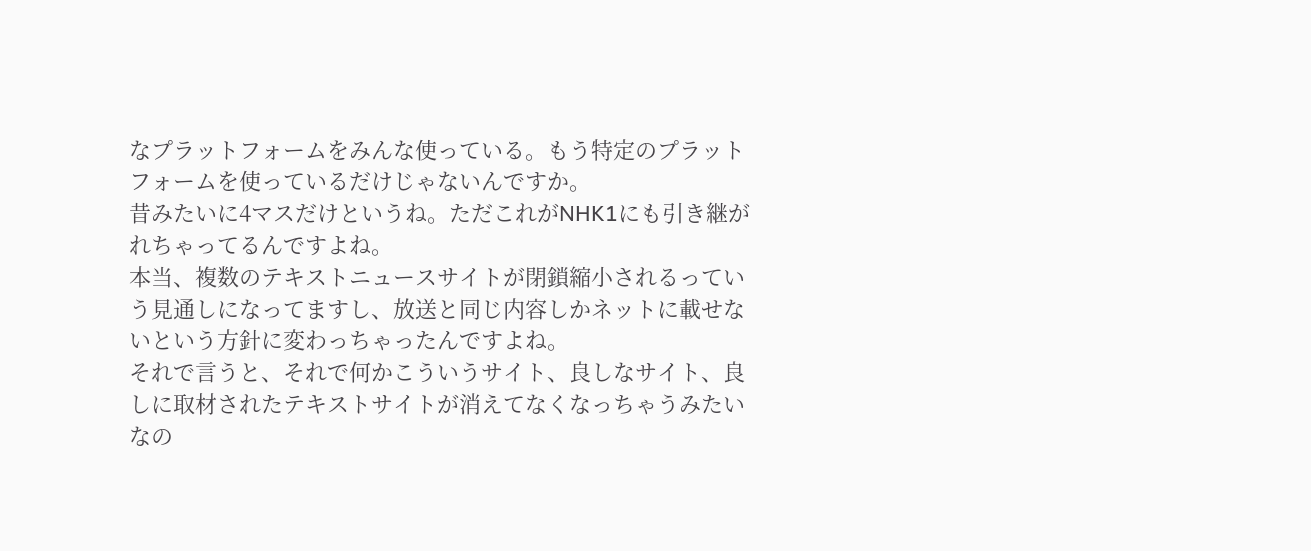なプラットフォームをみんな使っている。もう特定のプラットフォームを使っているだけじゃないんですか。
昔みたいに4マスだけというね。ただこれがNHK1にも引き継がれちゃってるんですよね。
本当、複数のテキストニュースサイトが閉鎖縮小されるっていう見通しになってますし、放送と同じ内容しかネットに載せないという方針に変わっちゃったんですよね。
それで言うと、それで何かこういうサイト、良しなサイト、良しに取材されたテキストサイトが消えてなくなっちゃうみたいなの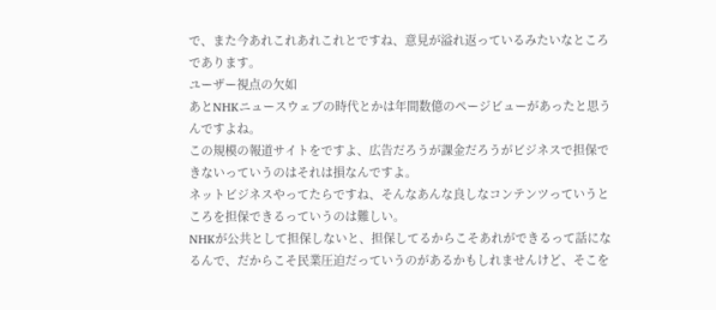で、また今あれこれあれこれとですね、意見が溢れ返っているみたいなところであります。
ユーザー視点の欠如
あとNHKニュースウェブの時代とかは年間数億のページビューがあったと思うんですよね。
この規模の報道サイトをですよ、広告だろうが課金だろうがビジネスで担保できないっていうのはそれは損なんですよ。
ネットビジネスやってたらですね、そんなあんな良しなコンテンツっていうところを担保できるっていうのは難しい。
NHKが公共として担保しないと、担保してるからこそあれができるって話になるんで、だからこそ民業圧迫だっていうのがあるかもしれませんけど、そこを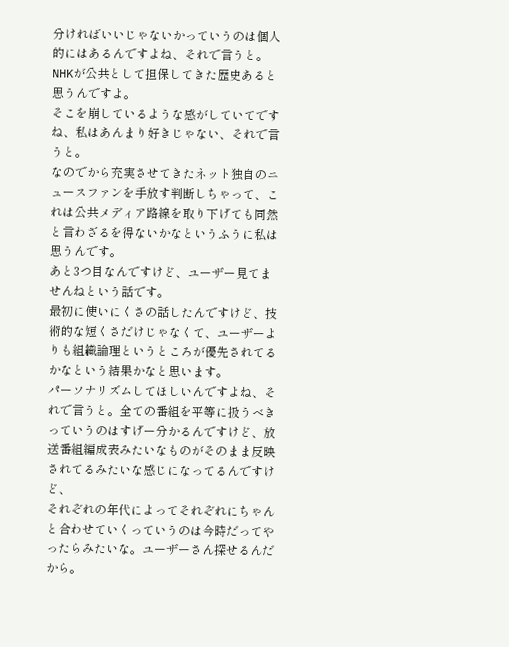分ければいいじゃないかっていうのは個人的にはあるんですよね、それで言うと。
NHKが公共として担保してきた歴史あると思うんですよ。
そこを崩しているような感がしていてですね、私はあんまり好きじゃない、それで言うと。
なのでから充実させてきたネット独自のニュースファンを手放す判断しちゃって、これは公共メディア路線を取り下げても同然と言わざるを得ないかなというふうに私は思うんです。
あと3つ目なんですけど、ユーザー見てませんねという話です。
最初に使いにくさの話したんですけど、技術的な短くさだけじゃなくて、ユーザーよりも組織論理というところが優先されてるかなという結果かなと思います。
パーソナリズムしてほしいんですよね、それで言うと。全ての番組を平等に扱うべきっていうのはすげー分かるんですけど、放送番組編成表みたいなものがそのまま反映されてるみたいな感じになってるんですけど、
それぞれの年代によってそれぞれにちゃんと合わせていくっていうのは今時だってやったらみたいな。ユーザーさん探せるんだから。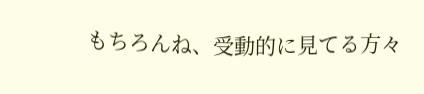もちろんね、受動的に見てる方々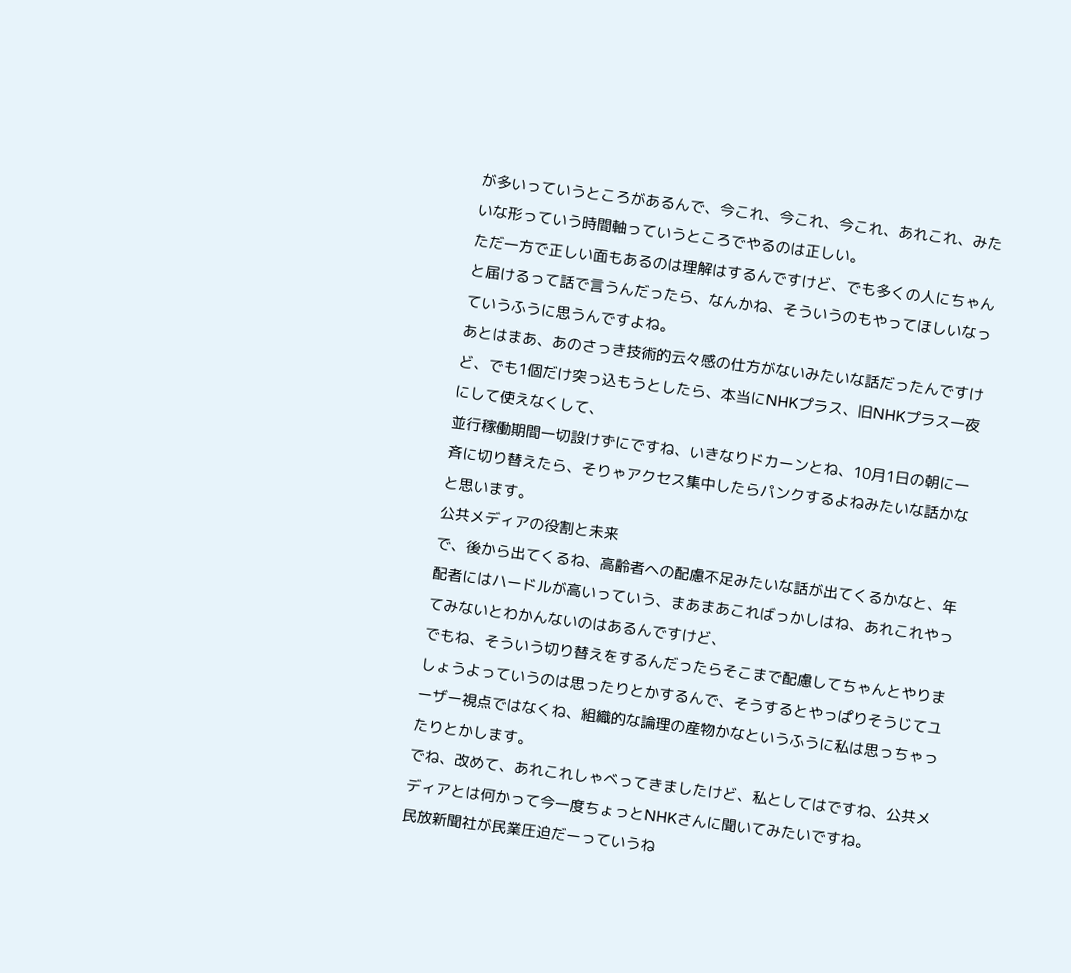が多いっていうところがあるんで、今これ、今これ、今これ、あれこれ、みたいな形っていう時間軸っていうところでやるのは正しい。
ただ一方で正しい面もあるのは理解はするんですけど、でも多くの人にちゃんと届けるって話で言うんだったら、なんかね、そういうのもやってほしいなっていうふうに思うんですよね。
あとはまあ、あのさっき技術的云々感の仕方がないみたいな話だったんですけど、でも1個だけ突っ込もうとしたら、本当にNHKプラス、旧NHKプラス一夜にして使えなくして、
並行稼働期間一切設けずにですね、いきなりドカーンとね、10月1日の朝に一斉に切り替えたら、そりゃアクセス集中したらパンクするよねみたいな話かなと思います。
公共メディアの役割と未来
で、後から出てくるね、高齢者への配慮不足みたいな話が出てくるかなと、年配者にはハードルが高いっていう、まあまあこればっかしはね、あれこれやってみないとわかんないのはあるんですけど、
でもね、そういう切り替えをするんだったらそこまで配慮してちゃんとやりましょうよっていうのは思ったりとかするんで、そうするとやっぱりそうじてユーザー視点ではなくね、組織的な論理の産物かなというふうに私は思っちゃったりとかします。
でね、改めて、あれこれしゃべってきましたけど、私としてはですね、公共メディアとは何かって今一度ちょっとNHKさんに聞いてみたいですね。
民放新聞社が民業圧迫だーっていうね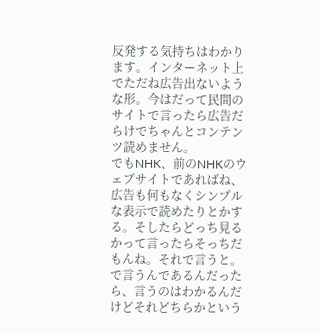反発する気持ちはわかります。インターネット上でただね広告出ないような形。今はだって民間のサイトで言ったら広告だらけでちゃんとコンテンツ読めません。
でもNHK、前のNHKのウェブサイトであればね、広告も何もなくシンプルな表示で読めたりとかする。そしたらどっち見るかって言ったらそっちだもんね。それで言うと。
で言うんであるんだったら、言うのはわかるんだけどそれどちらかという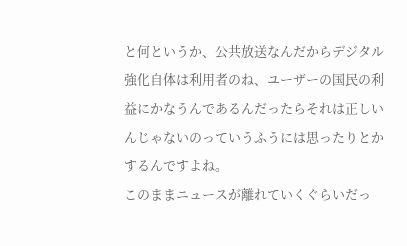と何というか、公共放送なんだからデジタル強化自体は利用者のね、ユーザーの国民の利益にかなうんであるんだったらそれは正しいんじゃないのっていうふうには思ったりとかするんですよね。
このままニュースが離れていくぐらいだっ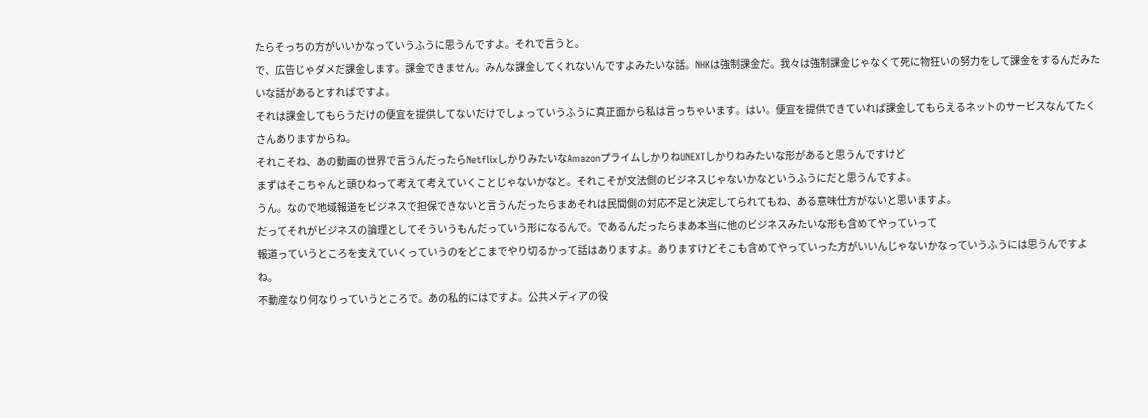たらそっちの方がいいかなっていうふうに思うんですよ。それで言うと。
で、広告じゃダメだ課金します。課金できません。みんな課金してくれないんですよみたいな話。NHKは強制課金だ。我々は強制課金じゃなくて死に物狂いの努力をして課金をするんだみたいな話があるとすればですよ。
それは課金してもらうだけの便宜を提供してないだけでしょっていうふうに真正面から私は言っちゃいます。はい。便宜を提供できていれば課金してもらえるネットのサービスなんてたくさんありますからね。
それこそね、あの動画の世界で言うんだったらNetflixしかりみたいなAmazonプライムしかりねUNEXTしかりねみたいな形があると思うんですけど
まずはそこちゃんと頭ひねって考えて考えていくことじゃないかなと。それこそが文法側のビジネスじゃないかなというふうにだと思うんですよ。
うん。なので地域報道をビジネスで担保できないと言うんだったらまあそれは民間側の対応不足と決定してられてもね、ある意味仕方がないと思いますよ。
だってそれがビジネスの論理としてそういうもんだっていう形になるんで。であるんだったらまあ本当に他のビジネスみたいな形も含めてやっていって
報道っていうところを支えていくっていうのをどこまでやり切るかって話はありますよ。ありますけどそこも含めてやっていった方がいいんじゃないかなっていうふうには思うんですよね。
不動産なり何なりっていうところで。あの私的にはですよ。公共メディアの役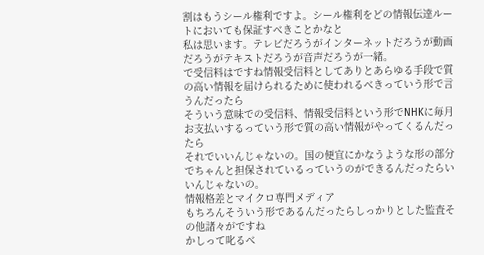割はもうシール権利ですよ。シール権利をどの情報伝達ルートにおいても保証すべきことかなと
私は思います。テレビだろうがインターネットだろうが動画だろうがテキストだろうが音声だろうが一緒。
で受信料はですね情報受信料としてありとあらゆる手段で質の高い情報を届けられるために使われるべきっていう形で言うんだったら
そういう意味での受信料、情報受信料という形でNHKに毎月お支払いするっていう形で質の高い情報がやってくるんだったら
それでいいんじゃないの。国の便宜にかなうような形の部分でちゃんと担保されているっていうのができるんだったらいいんじゃないの。
情報格差とマイクロ専門メディア
もちろんそういう形であるんだったらしっかりとした監査その他諸々がですね
かしって叱るべ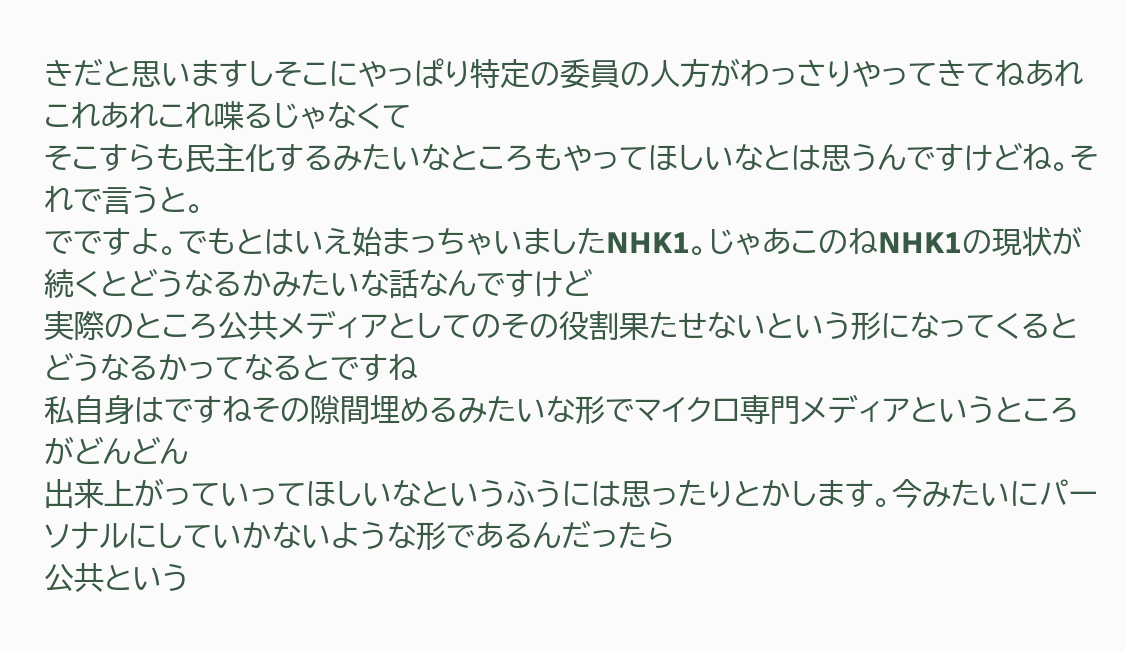きだと思いますしそこにやっぱり特定の委員の人方がわっさりやってきてねあれこれあれこれ喋るじゃなくて
そこすらも民主化するみたいなところもやってほしいなとは思うんですけどね。それで言うと。
でですよ。でもとはいえ始まっちゃいましたNHK1。じゃあこのねNHK1の現状が続くとどうなるかみたいな話なんですけど
実際のところ公共メディアとしてのその役割果たせないという形になってくるとどうなるかってなるとですね
私自身はですねその隙間埋めるみたいな形でマイクロ専門メディアというところがどんどん
出来上がっていってほしいなというふうには思ったりとかします。今みたいにパーソナルにしていかないような形であるんだったら
公共という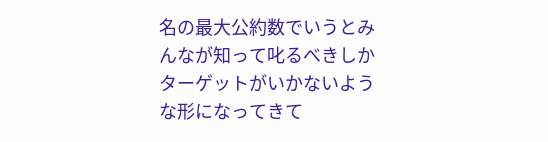名の最大公約数でいうとみんなが知って叱るべきしかターゲットがいかないような形になってきて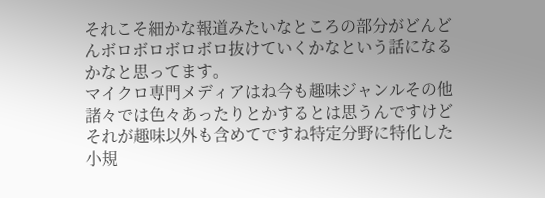それこそ細かな報道みたいなところの部分がどんどんボロボロボロボロ抜けていくかなという話になるかなと思ってます。
マイクロ専門メディアはね今も趣味ジャンルその他諸々では色々あったりとかするとは思うんですけど
それが趣味以外も含めてですね特定分野に特化した小規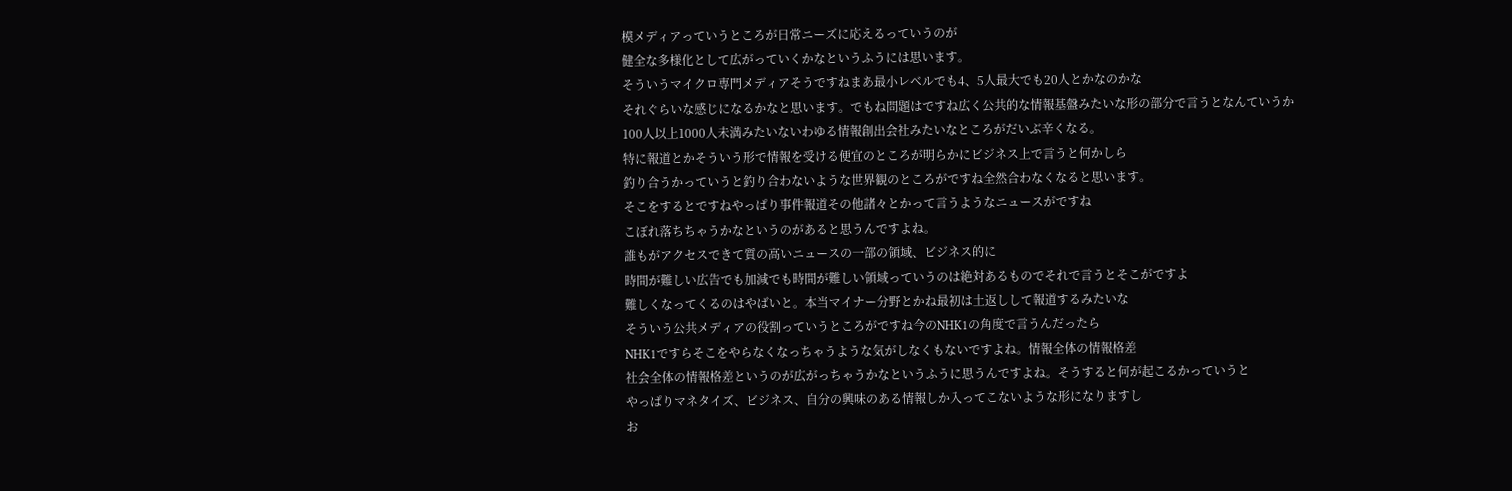模メディアっていうところが日常ニーズに応えるっていうのが
健全な多様化として広がっていくかなというふうには思います。
そういうマイクロ専門メディアそうですねまあ最小レベルでも4、5人最大でも20人とかなのかな
それぐらいな感じになるかなと思います。でもね問題はですね広く公共的な情報基盤みたいな形の部分で言うとなんていうか
100人以上1000人未満みたいないわゆる情報創出会社みたいなところがだいぶ辛くなる。
特に報道とかそういう形で情報を受ける便宜のところが明らかにビジネス上で言うと何かしら
釣り合うかっていうと釣り合わないような世界観のところがですね全然合わなくなると思います。
そこをするとですねやっぱり事件報道その他諸々とかって言うようなニュースがですね
こぼれ落ちちゃうかなというのがあると思うんですよね。
誰もがアクセスできて質の高いニュースの一部の領域、ビジネス的に
時間が難しい広告でも加減でも時間が難しい領域っていうのは絶対あるものでそれで言うとそこがですよ
難しくなってくるのはやばいと。本当マイナー分野とかね最初は土返しして報道するみたいな
そういう公共メディアの役割っていうところがですね今のNHK1の角度で言うんだったら
NHK1ですらそこをやらなくなっちゃうような気がしなくもないですよね。情報全体の情報格差
社会全体の情報格差というのが広がっちゃうかなというふうに思うんですよね。そうすると何が起こるかっていうと
やっぱりマネタイズ、ビジネス、自分の興味のある情報しか入ってこないような形になりますし
お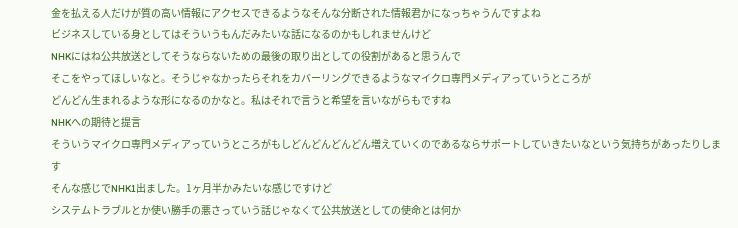金を払える人だけが質の高い情報にアクセスできるようなそんな分断された情報君かになっちゃうんですよね
ビジネスしている身としてはそういうもんだみたいな話になるのかもしれませんけど
NHKにはね公共放送としてそうならないための最後の取り出としての役割があると思うんで
そこをやってほしいなと。そうじゃなかったらそれをカバーリングできるようなマイクロ専門メディアっていうところが
どんどん生まれるような形になるのかなと。私はそれで言うと希望を言いながらもですね
NHKへの期待と提言
そういうマイクロ専門メディアっていうところがもしどんどんどんどん増えていくのであるならサポートしていきたいなという気持ちがあったりします
そんな感じでNHK1出ました。1ヶ月半かみたいな感じですけど
システムトラブルとか使い勝手の悪さっていう話じゃなくて公共放送としての使命とは何か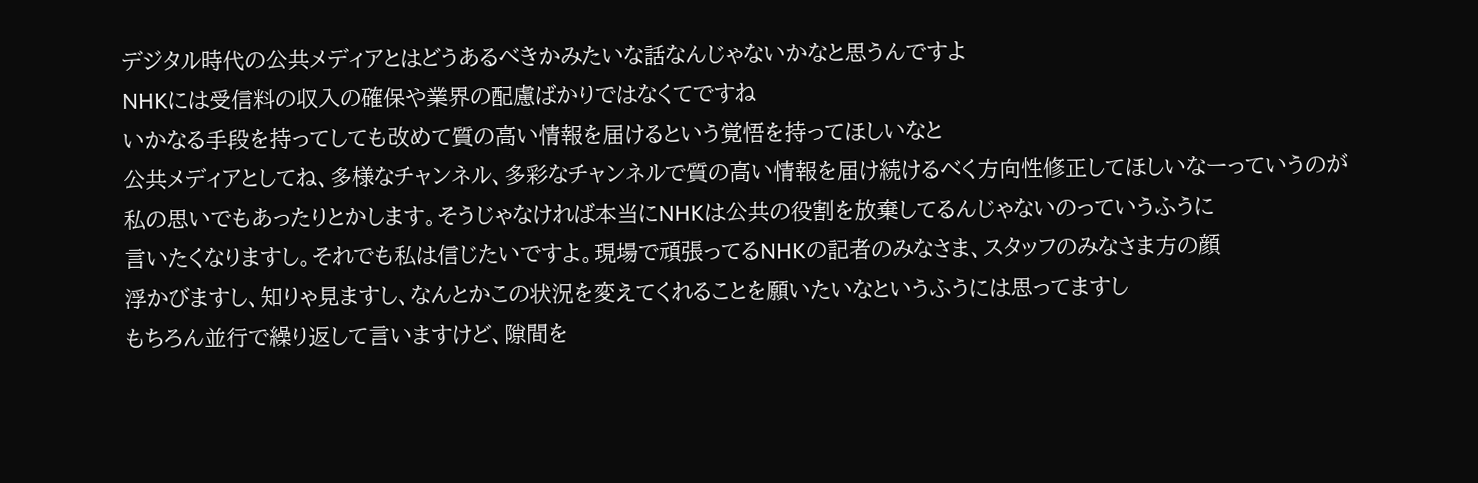デジタル時代の公共メディアとはどうあるべきかみたいな話なんじゃないかなと思うんですよ
NHKには受信料の収入の確保や業界の配慮ばかりではなくてですね
いかなる手段を持ってしても改めて質の高い情報を届けるという覚悟を持ってほしいなと
公共メディアとしてね、多様なチャンネル、多彩なチャンネルで質の高い情報を届け続けるべく方向性修正してほしいなーっていうのが
私の思いでもあったりとかします。そうじゃなければ本当にNHKは公共の役割を放棄してるんじゃないのっていうふうに
言いたくなりますし。それでも私は信じたいですよ。現場で頑張ってるNHKの記者のみなさま、スタッフのみなさま方の顔
浮かびますし、知りゃ見ますし、なんとかこの状況を変えてくれることを願いたいなというふうには思ってますし
もちろん並行で繰り返して言いますけど、隙間を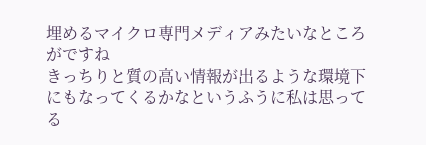埋めるマイクロ専門メディアみたいなところがですね
きっちりと質の高い情報が出るような環境下にもなってくるかなというふうに私は思ってる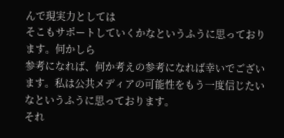んで現実力としては
そこもサポートしていくかなというふうに思っております。何かしら
参考になれば、何か考えの参考になれば幸いでございます。私は公共メディアの可能性をもう一度信じたいなというふうに思っております。
それ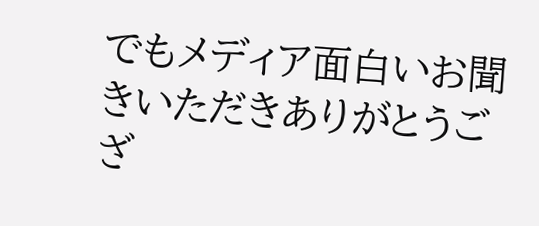でもメディア面白いお聞きいただきありがとうござ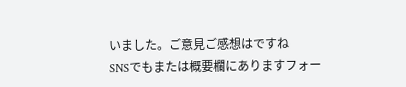いました。ご意見ご感想はですね
SNSでもまたは概要欄にありますフォー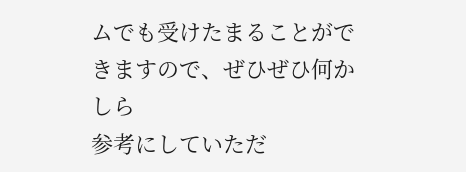ムでも受けたまることができますので、ぜひぜひ何かしら
参考にしていただ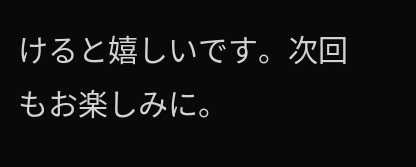けると嬉しいです。次回もお楽しみに。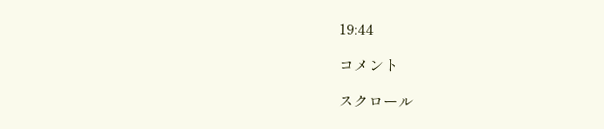19:44

コメント

スクロール